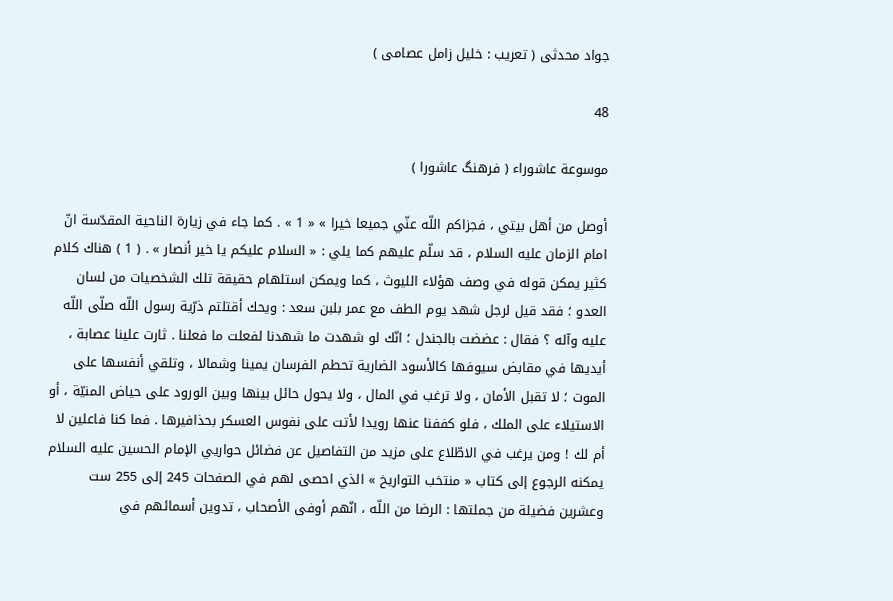جواد محدثى ( تعريب : خليل زامل عصامى )

48

موسوعة عاشوراء ( فرهنگ عاشورا )

أوصل من أهل بيتي ، فجزاكم اللّه عنّي جميعا خيرا » « 1 » . كما جاء في زيارة الناحية المقدّسة انّ امام الزمان عليه السلام ، قد سلّم عليهم كما يلي : « السلام عليكم يا خير أنصار » . ( 1 ) هناك كلام كثير يمكن قوله في وصف هؤلاء الليوث ، كما ويمكن استلهام حقيقة تلك الشخصيات من لسان العدو ؛ فقد قيل لرجل شهد يوم الطف مع عمر بلبن سعد : ويحك أقتلتم ذرّية رسول اللّه صلّى اللّه عليه وآله ؟ فقال : عضضت بالجندل ؛ انّك لو شهدت ما شهدنا لفعلت ما فعلنا . ثارت علينا عصابة ، أيديها في مقابض سيوفها كالأسود الضارية تحطم الفرسان يمينا وشمالا ، وتلقي أنفسها على الموت ؛ لا تقبل الأمان ، ولا ترغب في المال ، ولا يحول حائل بينها وبين الورود على حياض المنيّة ، أو الاستيلاء على الملك ، فلو كففنا عنها رويدا لأتت على نفوس العسكر بحذافيرها . فما كنا فاعلين لا أم لك ! ومن يرغب في الاطّلاع على مزيد من التفاصيل عن فضائل حواريي الإمام الحسين عليه السلام يمكنه الرجوع إلى كتاب « منتخب التواريخ » الذي احصى لهم في الصفحات 245 إلى 255 ست وعشرين فضيلة من جملتها : الرضا من اللّه ، انّهم أوفى الأصحاب ، تدوين أسمائهم في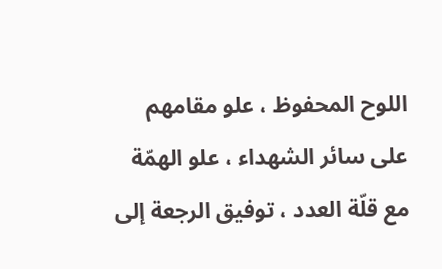اللوح المحفوظ ، علو مقامهم على سائر الشهداء ، علو الهمّة مع قلّة العدد ، توفيق الرجعة إلى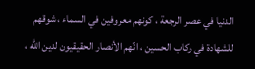الدنيا في عصر الرجعة ، كونهم معروفين في السماء ، شوقهم للشهادة في ركاب الحسين ، انّهم الأنصار الحقيقيون لدين اللّه ،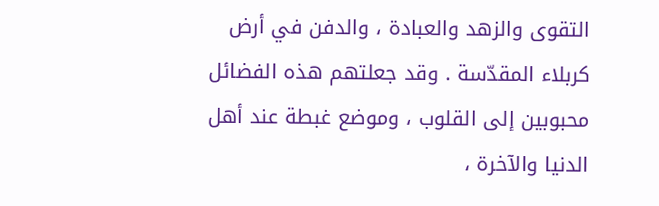التقوى والزهد والعبادة ، والدفن في أرض كربلاء المقدّسة . وقد جعلتهم هذه الفضائل محبوبين إلى القلوب ، وموضع غبطة عند أهل الدنيا والآخرة ،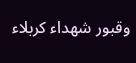وقبور شهداء كربلاء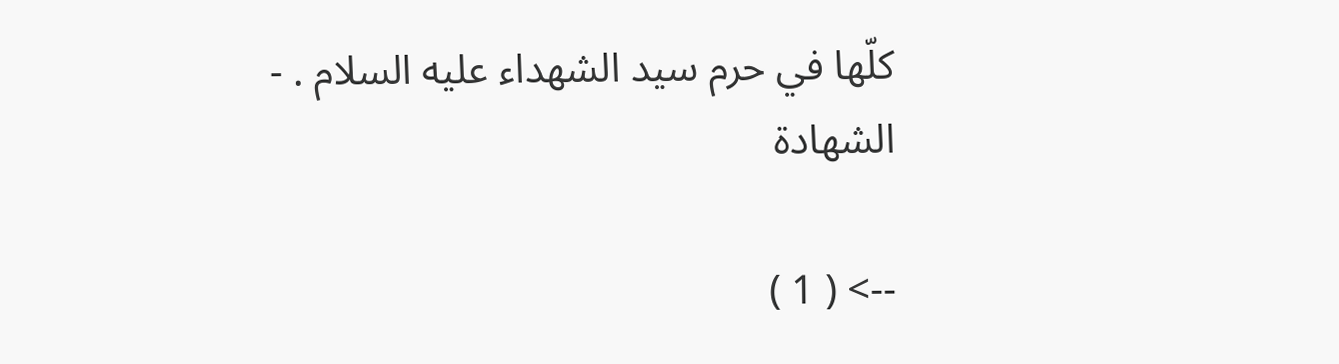كلّها في حرم سيد الشهداء عليه السلام . - الشهادة

--> ( 1 )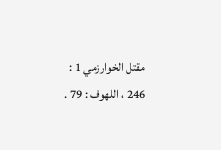مقتل الخوارزمي 1 : 246 ، اللهوف : 79 .